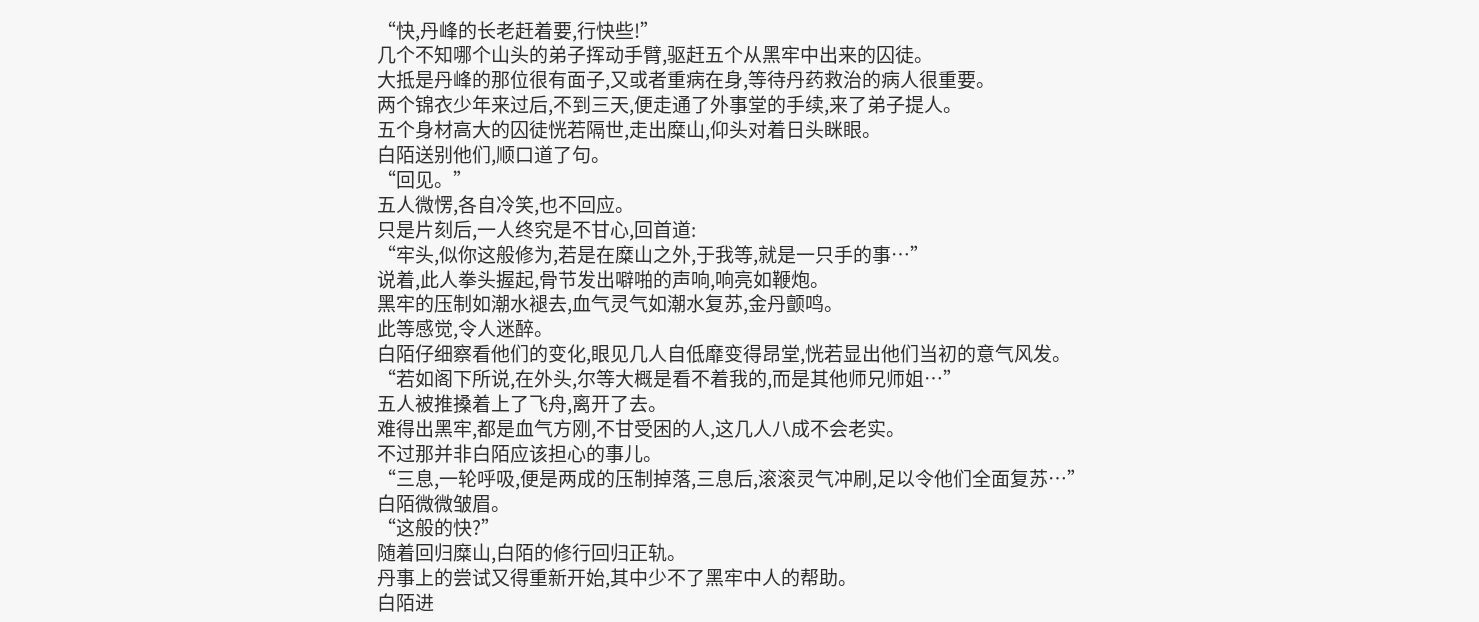“快,丹峰的长老赶着要,行快些!”
几个不知哪个山头的弟子挥动手臂,驱赶五个从黑牢中出来的囚徒。
大抵是丹峰的那位很有面子,又或者重病在身,等待丹药救治的病人很重要。
两个锦衣少年来过后,不到三天,便走通了外事堂的手续,来了弟子提人。
五个身材高大的囚徒恍若隔世,走出糜山,仰头对着日头眯眼。
白陌送别他们,顺口道了句。
“回见。”
五人微愣,各自冷笑,也不回应。
只是片刻后,一人终究是不甘心,回首道:
“牢头,似你这般修为,若是在糜山之外,于我等,就是一只手的事…”
说着,此人拳头握起,骨节发出噼啪的声响,响亮如鞭炮。
黑牢的压制如潮水褪去,血气灵气如潮水复苏,金丹颤鸣。
此等感觉,令人迷醉。
白陌仔细察看他们的变化,眼见几人自低靡变得昂堂,恍若显出他们当初的意气风发。
“若如阁下所说,在外头,尔等大概是看不着我的,而是其他师兄师姐…”
五人被推搡着上了飞舟,离开了去。
难得出黑牢,都是血气方刚,不甘受困的人,这几人八成不会老实。
不过那并非白陌应该担心的事儿。
“三息,一轮呼吸,便是两成的压制掉落,三息后,滚滚灵气冲刷,足以令他们全面复苏…”
白陌微微皱眉。
“这般的快?”
随着回归糜山,白陌的修行回归正轨。
丹事上的尝试又得重新开始,其中少不了黑牢中人的帮助。
白陌进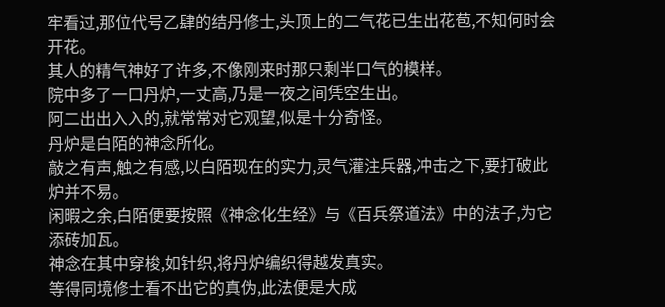牢看过,那位代号乙肆的结丹修士,头顶上的二气花已生出花苞,不知何时会开花。
其人的精气神好了许多,不像刚来时那只剩半口气的模样。
院中多了一口丹炉,一丈高,乃是一夜之间凭空生出。
阿二出出入入的,就常常对它观望,似是十分奇怪。
丹炉是白陌的神念所化。
敲之有声,触之有感,以白陌现在的实力,灵气灌注兵器,冲击之下,要打破此炉并不易。
闲暇之余,白陌便要按照《神念化生经》与《百兵祭道法》中的法子,为它添砖加瓦。
神念在其中穿梭,如针织,将丹炉编织得越发真实。
等得同境修士看不出它的真伪,此法便是大成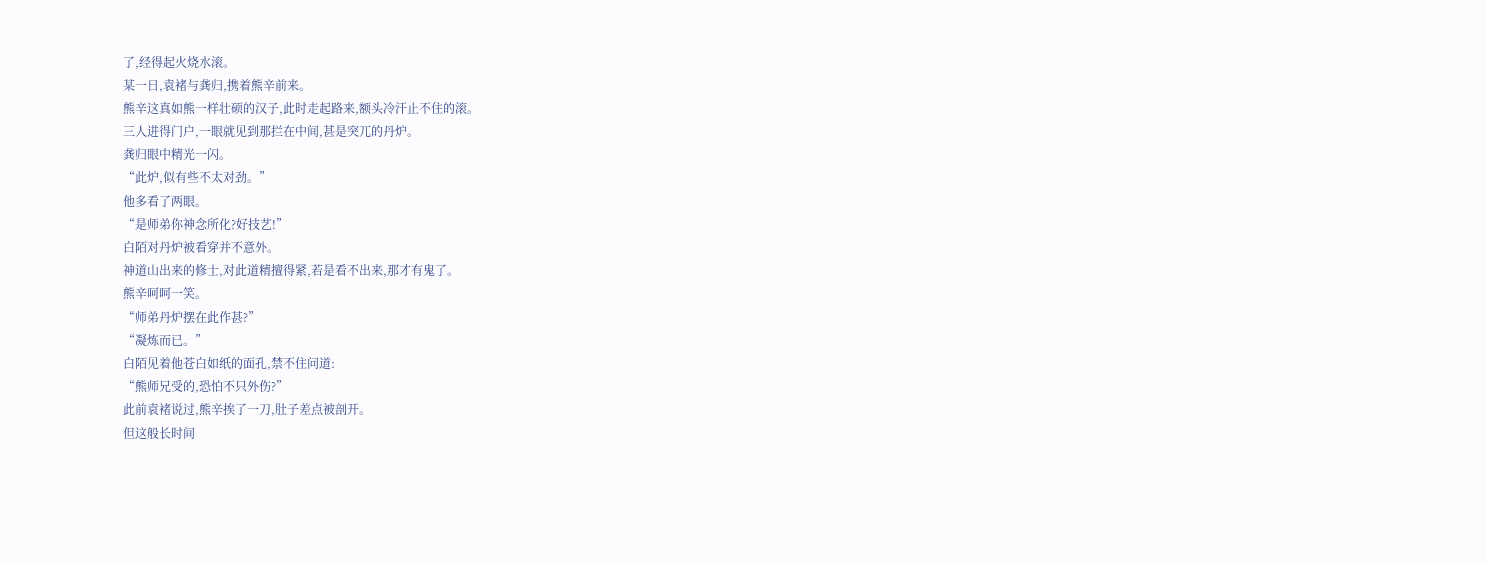了,经得起火烧水滚。
某一日,袁褚与龚归,携着熊辛前来。
熊辛这真如熊一样壮硕的汉子,此时走起路来,额头冷汗止不住的滚。
三人进得门户,一眼就见到那拦在中间,甚是突兀的丹炉。
龚归眼中精光一闪。
“此炉,似有些不太对劲。”
他多看了两眼。
“是师弟你神念所化?好技艺!”
白陌对丹炉被看穿并不意外。
神道山出来的修士,对此道精擅得紧,若是看不出来,那才有鬼了。
熊辛呵呵一笑。
“师弟丹炉摆在此作甚?”
“凝炼而已。”
白陌见着他苍白如纸的面孔,禁不住问道:
“熊师兄受的,恐怕不只外伤?”
此前袁褚说过,熊辛挨了一刀,肚子差点被剖开。
但这般长时间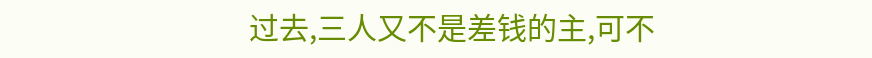过去,三人又不是差钱的主,可不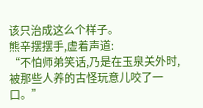该只治成这么个样子。
熊辛摆摆手,虚着声道:
“不怕师弟笑话,乃是在玉泉关外时,被那些人养的古怪玩意儿咬了一口。”